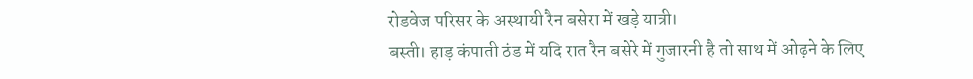रोडवेज परिसर के अस्थायी रैन बसेरा में खड़े यात्री।
बस्ती। हाड़ कंपाती ठंड में यदि रात रैन बसेरे में गुजारनी है तो साथ में ओढ़ने के लिए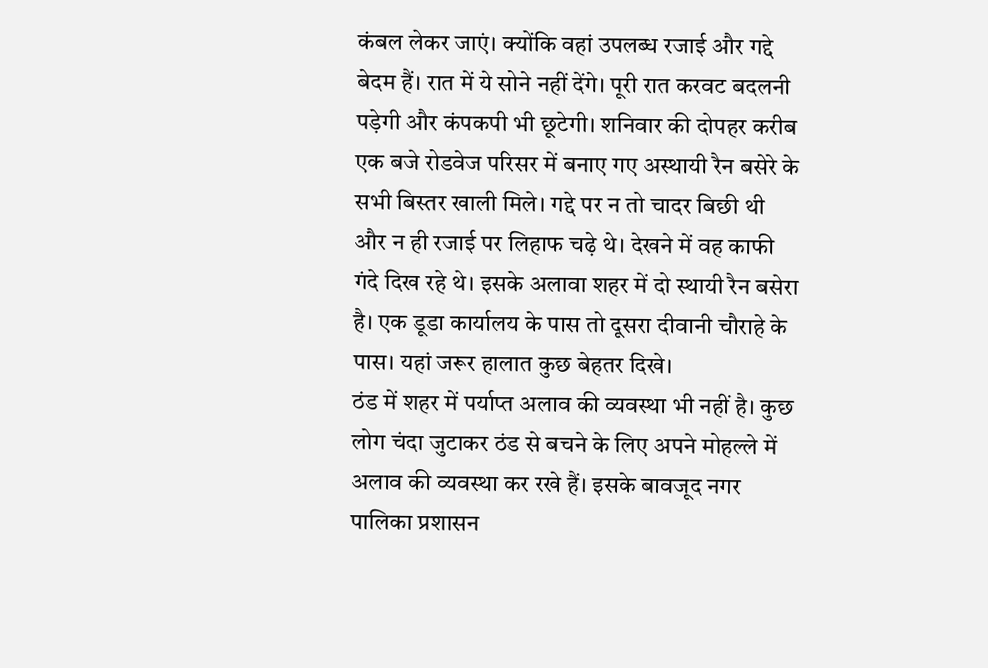कंबल लेकर जाएं। क्योंकि वहां उपलब्ध रजाई और गद्दे बेदम हैं। रात में ये सोने नहीं देंगे। पूरी रात करवट बदलनी पड़ेगी और कंपकपी भी छूटेगी। शनिवार की दोपहर करीब एक बजे रोडवेज परिसर में बनाए गए अस्थायी रैन बसेरे के सभी बिस्तर खाली मिले। गद्दे पर न तो चादर बिछी थी और न ही रजाई पर लिहाफ चढ़े थे। देखने में वह काफी गंदे दिख रहे थे। इसके अलावा शहर में दो स्थायी रैन बसेरा है। एक डूडा कार्यालय के पास तो दूसरा दीवानी चौराहे के पास। यहां जरूर हालात कुछ बेहतर दिखे।
ठंड में शहर में पर्याप्त अलाव की व्यवस्था भी नहीं है। कुछ लोग चंदा जुटाकर ठंड से बचने के लिए अपने मोहल्ले में अलाव की व्यवस्था कर रखे हैं। इसके बावजूद नगर पालिका प्रशासन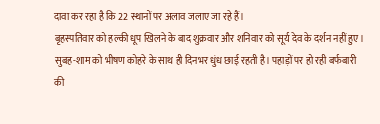दावा कर रहा है कि 22 स्थानों पर अलाव जलाए जा रहे हैं।
बृहस्पतिवार को हल्की धूप खिलने के बाद शुक्रवार और शनिवार को सूर्य देव के दर्शन नहीं हुए। सुबह-शाम को भीषण कोहरे के साथ ही दिनभर धुंध छाई रहती है। पहाड़ों पर हो रही बर्फबारी की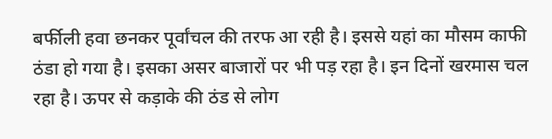बर्फीली हवा छनकर पूर्वांचल की तरफ आ रही है। इससे यहां का मौसम काफी ठंडा हो गया है। इसका असर बाजारों पर भी पड़ रहा है। इन दिनों खरमास चल रहा है। ऊपर से कड़ाके की ठंड से लोग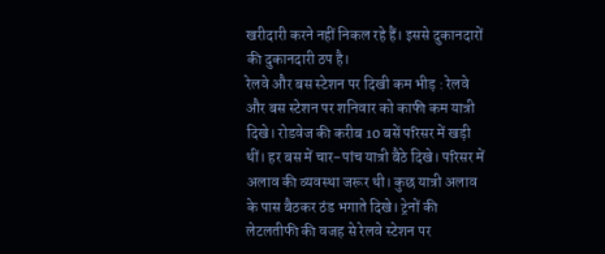खरीदारी करने नहीं निकल रहे हैं। इससे दुकानदारों की दुकानदारी ठप है।
रेलवे और बस स्टेशन पर दिखी कम भीड़ : रेलवे और बस स्टेशन पर शनिवार को काफी कम यात्री दिखे। रोडवेज की करीब 10 बसें परिसर में खड़ी थीं। हर बस में चार-पांच यात्री बैठे दिखे। परिसर में अलाव की व्यवस्था जरूर थी। कुछ यात्री अलाव के पास बैठकर ठंड भगाते दिखे। ट्रेनों की लेटलतीफी की वजह से रेलवे स्टेशन पर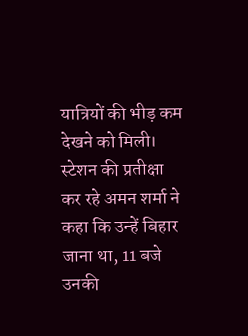यात्रियों की भीड़ कम देखने को मिली। स्टेशन की प्रतीक्षा कर रहे अमन शर्मा ने कहा कि उन्हें बिहार जाना था, 11 बजे उनकी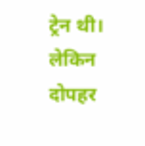ट्रेन थी। लेकिन दोपहर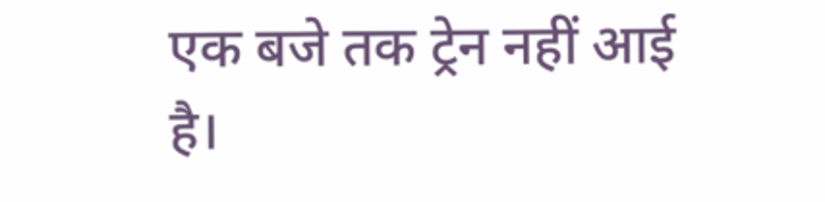एक बजे तक ट्रेन नहीं आई है।